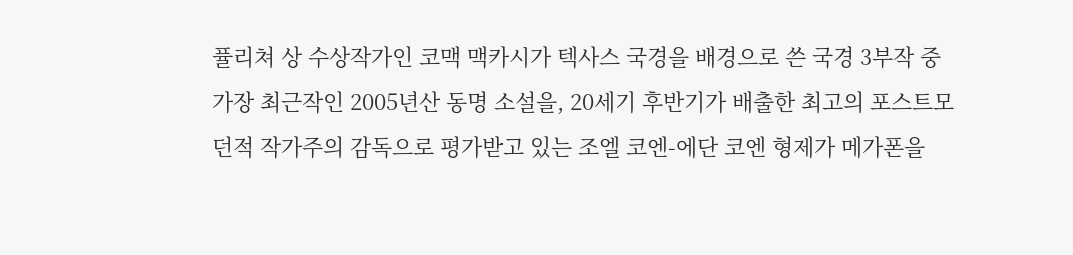퓰리쳐 상 수상작가인 코맥 맥카시가 텍사스 국경을 배경으로 쓴 국경 3부작 중 가장 최근작인 2005년산 동명 소설을, 20세기 후반기가 배출한 최고의 포스트모던적 작가주의 감독으로 평가받고 있는 조엘 코엔-에단 코엔 형제가 메가폰을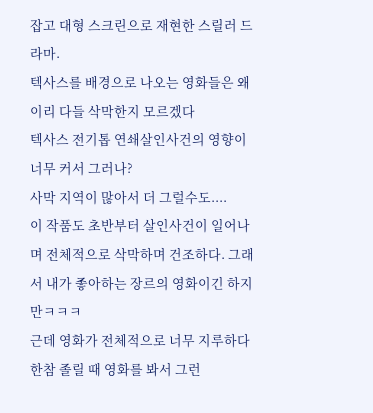잡고 대형 스크린으로 재현한 스릴러 드라마.
텍사스를 배경으로 나오는 영화들은 왜이리 다들 삭막한지 모르겠다
텍사스 전기톱 연쇄살인사건의 영향이 너무 커서 그러나?
사막 지역이 많아서 더 그럴수도....
이 작품도 초반부터 살인사건이 일어나며 전체적으로 삭막하며 건조하다. 그래서 내가 좋아하는 장르의 영화이긴 하지만ㅋㅋㅋ
근데 영화가 전체적으로 너무 지루하다
한참 졸릴 때 영화를 봐서 그런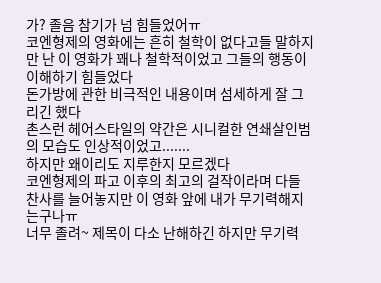가? 졸음 참기가 넘 힘들었어ㅠ
코엔형제의 영화에는 흔히 철학이 없다고들 말하지만 난 이 영화가 꽤나 철학적이었고 그들의 행동이 이해하기 힘들었다
돈가방에 관한 비극적인 내용이며 섬세하게 잘 그리긴 했다
촌스런 헤어스타일의 약간은 시니컬한 연쇄살인범의 모습도 인상적이었고.......
하지만 왜이리도 지루한지 모르겠다
코엔형제의 파고 이후의 최고의 걸작이라며 다들 찬사를 늘어놓지만 이 영화 앞에 내가 무기력해지는구나ㅠ
너무 졸려~ 제목이 다소 난해하긴 하지만 무기력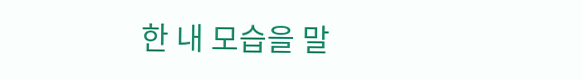한 내 모습을 말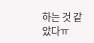하는 것 같았다ㅠ